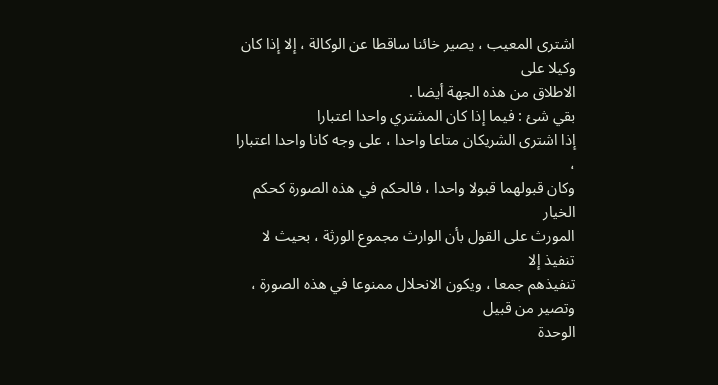اشترى المعيب ، يصير خائنا ساقطا عن الوكالة ، إلا إذا كان وكيلا على
الاطلاق من هذه الجهة أيضا .
بقي شئ : فيما إذا كان المشتري واحدا اعتبارا
إذا اشترى الشريكان متاعا واحدا ، على وجه كانا واحدا اعتبارا ،
وكان قبولهما قبولا واحدا ، فالحكم في هذه الصورة كحكم الخيار
المورث على القول بأن الوارث مجموع الورثة ، بحيث لا تنفيذ إلا
تنفيذهم جمعا ، ويكون الانحلال ممنوعا في هذه الصورة ، وتصير من قبيل
الوحدة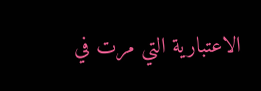الاعتبارية التي مرت في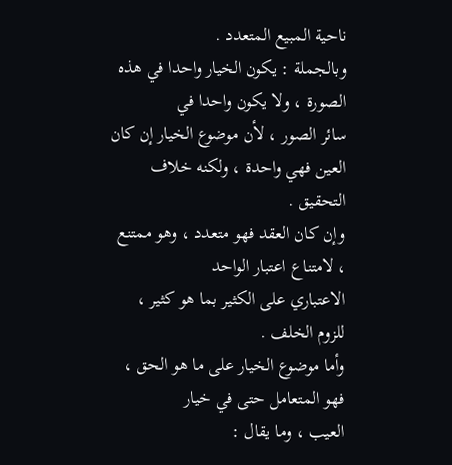ناحية المبيع المتعدد .
وبالجملة : يكون الخيار واحدا في هذه الصورة ، ولا يكون واحدا في
سائر الصور ، لأن موضوع الخيار إن كان العين فهي واحدة ، ولكنه خلاف
التحقيق .
وإن كان العقد فهو متعدد ، وهو ممتنع ، لامتناع اعتبار الواحد
الاعتباري على الكثير بما هو كثير ، للزوم الخلف .
وأما موضوع الخيار على ما هو الحق ، فهو المتعامل حتى في خيار
العيب ، وما يقال :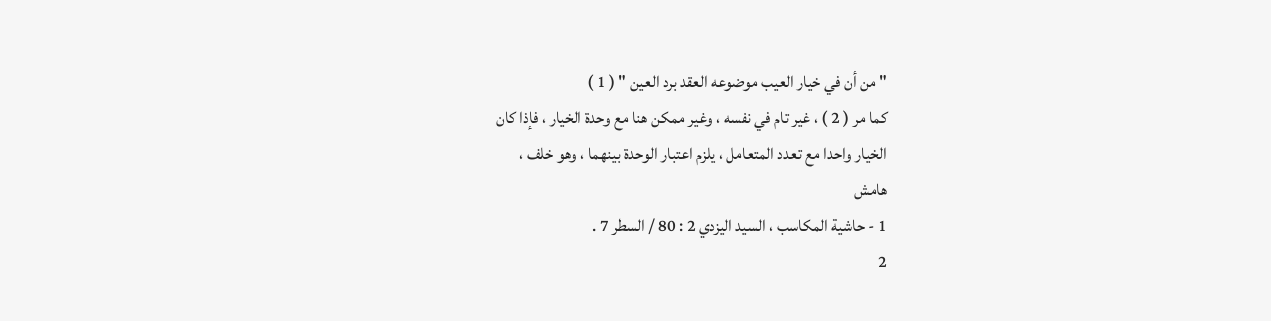" من أن في خيار العيب موضوعه العقد برد العين " ( 1 )
كما مر ( 2 ) ، غير تام في نفسه ، وغير ممكن هنا مع وحدة الخيار ، فإذا كان
الخيار واحدا مع تعدد المتعامل ، يلزم اعتبار الوحدة بينهما ، وهو خلف ،
هامش
1 - حاشية المكاسب ، السيد اليزدي 2 : 80 / السطر 7 .
2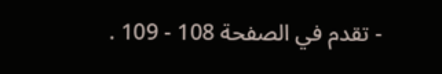- تقدم في الصفحة 108 - 109 .